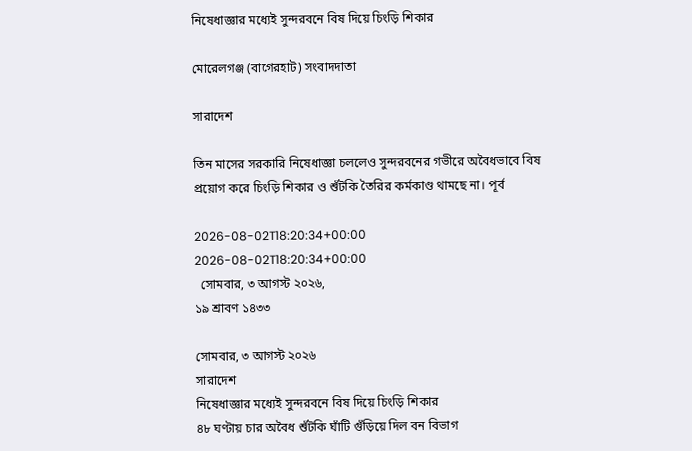নিষেধাজ্ঞার মধ্যেই সুন্দরবনে বিষ দিয়ে চিংড়ি শিকার

মোরেলগঞ্জ (বাগেরহাট) সংবাদদাতা

সারাদেশ

তিন মাসের সরকারি নিষেধাজ্ঞা চললেও সুন্দরবনের গভীরে অবৈধভাবে বিষ প্রয়োগ করে চিংড়ি শিকার ও শুঁটকি তৈরির কর্মকাণ্ড থামছে না। পূর্ব

2026-08-02T18:20:34+00:00
2026-08-02T18:20:34+00:00
  সোমবার, ৩ আগস্ট ২০২৬,
১৯ শ্রাবণ ১৪৩৩

সোমবার, ৩ আগস্ট ২০২৬
সারাদেশ
নিষেধাজ্ঞার মধ্যেই সুন্দরবনে বিষ দিয়ে চিংড়ি শিকার
৪৮ ঘণ্টায় চার অবৈধ শুঁটকি ঘাঁটি গুঁড়িয়ে দিল বন বিভাগ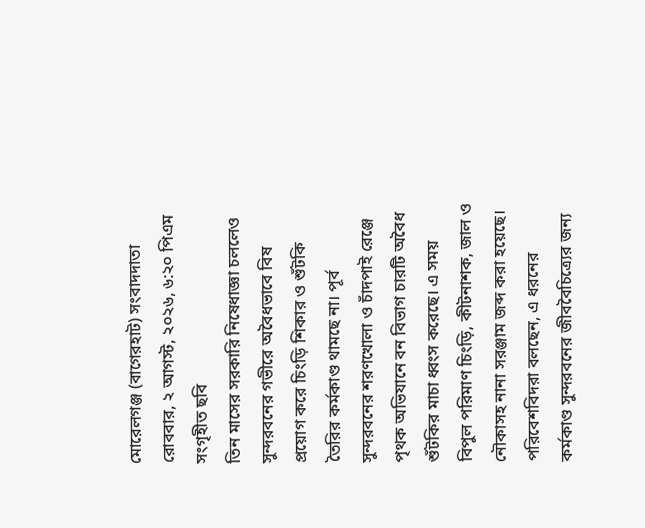মোরেলগঞ্জ (বাগেরহাট) সংবাদদাতা
রোববার, ২ আগস্ট, ২০২৬, ৬:২০ পিএম
সংগৃহীত ছবি
তিন মাসের সরকারি নিষেধাজ্ঞা চললেও সুন্দরবনের গভীরে অবৈধভাবে বিষ প্রয়োগ করে চিংড়ি শিকার ও শুঁটকি তৈরির কর্মকাণ্ড থামছে না। পূর্ব সুন্দরবনের শরণখোলা ও চাঁদপাই রেঞ্জে পৃথক অভিযানে বন বিভাগ চারটি অবৈধ শুঁটকির মাচা ধ্বংস করেছে। এ সময় বিপুল পরিমাণ চিংড়ি, কীটনাশক, জাল ও নৌকাসহ নানা সরঞ্জাম জব্দ করা হয়েছে। পরিবেশবিদরা বলছেন, এ ধরনের কর্মকাণ্ড সুন্দরবনের জীববৈচিত্র্যের জন্য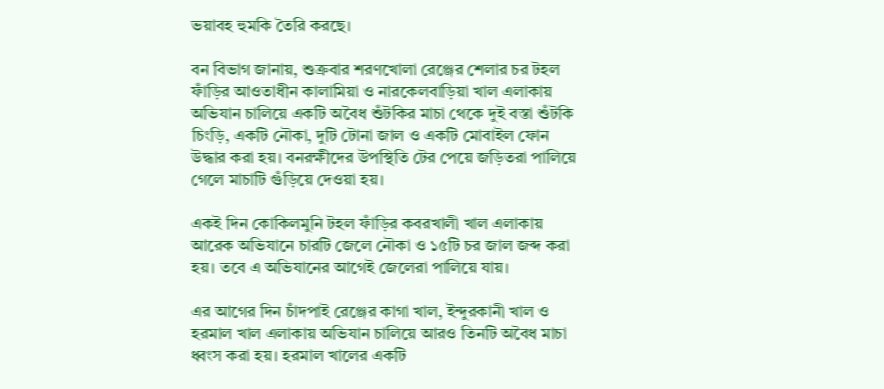ভয়াবহ হুমকি তৈরি করছে।

বন বিভাগ জানায়, শুক্রবার শরণখোলা রেঞ্জের শেলার চর টহল ফাঁড়ির আওতাধীন কালামিয়া ও নারকেলবাড়িয়া খাল এলাকায় অভিযান চালিয়ে একটি অবৈধ শুঁটকির মাচা থেকে দুই বস্তা শুঁটকি চিংড়ি, একটি নৌকা, দুটি টোনা জাল ও একটি মোবাইল ফোন উদ্ধার করা হয়। বনরক্ষীদের উপস্থিতি টের পেয়ে জড়িতরা পালিয়ে গেলে মাচাটি গুঁড়িয়ে দেওয়া হয়।

একই দিন কোকিলমুনি টহল ফাঁড়ির কবরখালী খাল এলাকায় আরেক অভিযানে চারটি জেলে নৌকা ও ১৫টি চর জাল জব্দ করা হয়। তবে এ অভিযানের আগেই জেলেরা পালিয়ে যায়।

এর আগের দিন চাঁদপাই রেঞ্জের কাগা খাল, ইন্দুরকানী খাল ও হরমাল খাল এলাকায় অভিযান চালিয়ে আরও তিনটি অবৈধ মাচা ধ্বংস করা হয়। হরমাল খালের একটি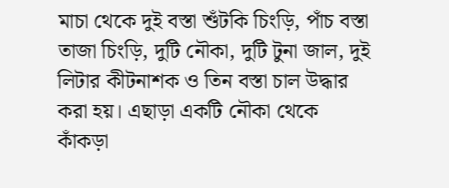মাচা থেকে দুই বস্তা শুঁটকি চিংড়ি, পাঁচ বস্তা তাজা চিংড়ি, দুটি নৌকা, দুটি টুনা জাল, দুই লিটার কীটনাশক ও তিন বস্তা চাল উদ্ধার করা হয়। এছাড়া একটি নৌকা থেকে কাঁকড়া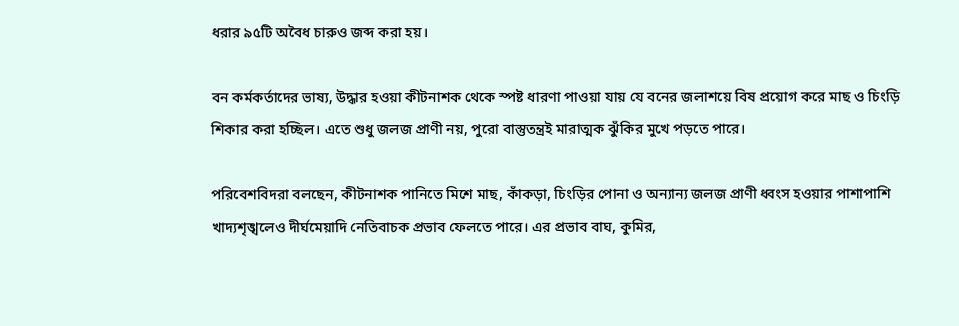ধরার ৯৫টি অবৈধ চারুও জব্দ করা হয়।

বন কর্মকর্তাদের ভাষ্য, উদ্ধার হওয়া কীটনাশক থেকে স্পষ্ট ধারণা পাওয়া যায় যে বনের জলাশয়ে বিষ প্রয়োগ করে মাছ ও চিংড়ি শিকার করা হচ্ছিল। এতে শুধু জলজ প্রাণী নয়, পুরো বাস্তুতন্ত্রই মারাত্মক ঝুঁকির মুখে পড়তে পারে।

পরিবেশবিদরা বলছেন, কীটনাশক পানিতে মিশে মাছ, কাঁকড়া, চিংড়ির পোনা ও অন্যান্য জলজ প্রাণী ধ্বংস হওয়ার পাশাপাশি খাদ্যশৃঙ্খলেও দীর্ঘমেয়াদি নেতিবাচক প্রভাব ফেলতে পারে। এর প্রভাব বাঘ, কুমির,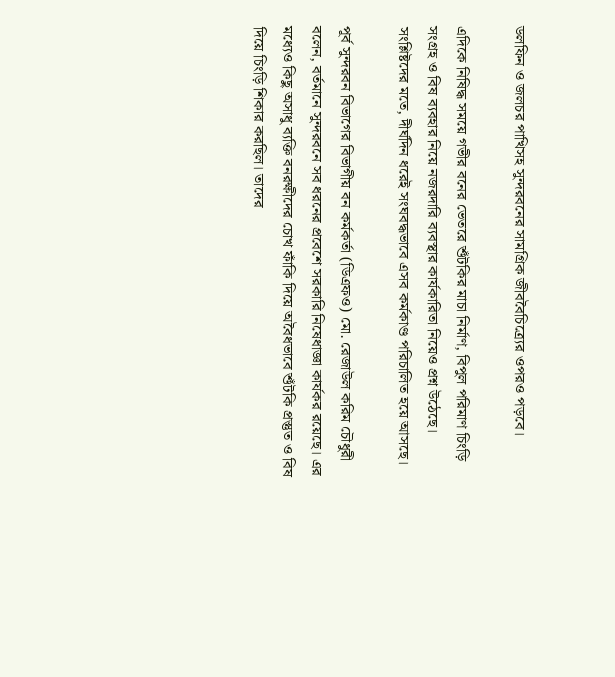ডলফিন ও জলচর পাখিসহ সুন্দরবনের সামগ্রিক জীববৈচিত্র্যের ওপরও পড়বে।

এদিকে নিষিদ্ধ সময়ে গভীর বনের ভেতরে শুঁটকির মাচা নির্মাণ, বিপুল পরিমাণ চিংড়ি সংগ্রহ ও বিষ ব্যবহার নিয়ে নজরদারি ব্যবস্থার কার্যকারিতা নিয়েও প্রশ্ন উঠেছে। সংশ্লিষ্টদের মতে, দীর্ঘদিন ধরেই সংঘবদ্ধভাবে এসব কর্মকাণ্ড পরিচালিত হয়ে আসছে।

পূর্ব সুন্দরবন বিভাগের বিভাগীয় বন কর্মকর্তা (ডিএফও) মো. রেজাউল করিম চৌধুরী বলেন, বর্তমানে সুন্দরবনে সব ধরনের প্রবেশে সরকারি নিষেধাজ্ঞা কার্যকর রয়েছে। এর মধ্যেও কিছু অসাধু ব্যক্তি বনরক্ষীদের চোখ ফাঁকি দিয়ে অবৈধভাবে শুঁটকি প্রস্তুত ও বিষ দিয়ে চিংড়ি শিকার করছিল। তাদের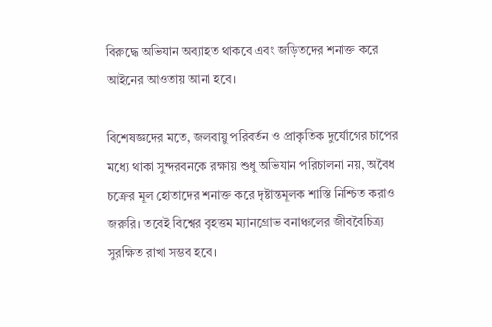বিরুদ্ধে অভিযান অব্যাহত থাকবে এবং জড়িতদের শনাক্ত করে আইনের আওতায় আনা হবে।

বিশেষজ্ঞদের মতে, জলবায়ু পরিবর্তন ও প্রাকৃতিক দুর্যোগের চাপের মধ্যে থাকা সুন্দরবনকে রক্ষায় শুধু অভিযান পরিচালনা নয়, অবৈধ চক্রের মূল হোতাদের শনাক্ত করে দৃষ্টান্তমূলক শাস্তি নিশ্চিত করাও জরুরি। তবেই বিশ্বের বৃহত্তম ম্যানগ্রোভ বনাঞ্চলের জীববৈচিত্র্য সুরক্ষিত রাখা সম্ভব হবে।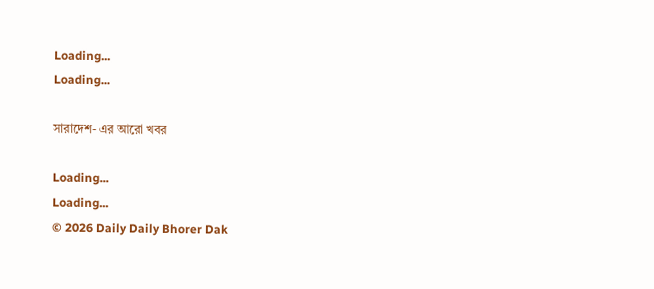Loading...
Loading...

সারাদেশ- এর আরো খবর

Loading...
Loading...
© 2026 Daily Daily Bhorer Dak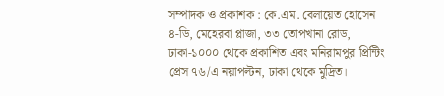সম্পাদক ও প্রকাশক : কে.এম. বেলায়েত হোসেন
৪-ডি, মেহেরবা প্লাজা, ৩৩ তোপখানা রোড, ঢাকা-১০০০ থেকে প্রকাশিত এবং মনিরামপুর প্রিন্টিং প্রেস ৭৬/এ নয়াপল্টন, ঢাকা থেকে মুদ্রিত।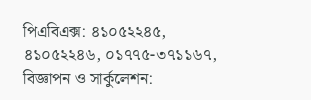পিএবিএক্স: ৪১০৫২২৪৫, ৪১০৫২২৪৬, ০১৭৭৫-৩৭১১৬৭, বিজ্ঞাপন ও সার্কুলেশন: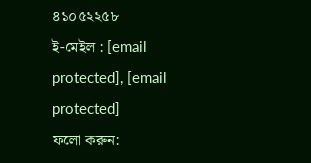৪১০৫২২৫৮
ই-মেইল : [email protected], [email protected]
ফলো করুন: